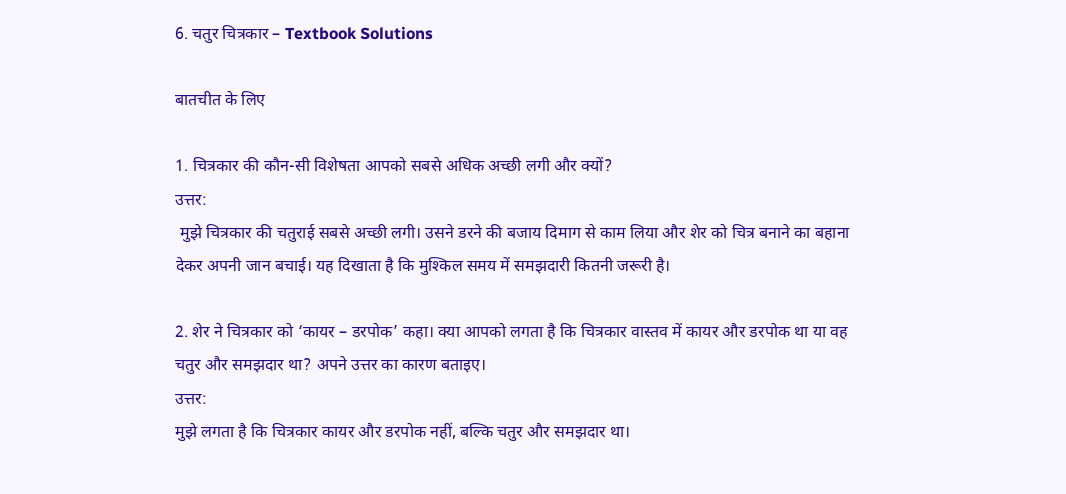6. चतुर चित्रकार – Textbook Solutions

बातचीत के लिए

1. चित्रकार की कौन-सी विशेषता आपको सबसे अधिक अच्छी लगी और क्यों?
उत्तर:
 मुझे चित्रकार की चतुराई सबसे अच्छी लगी। उसने डरने की बजाय दिमाग से काम लिया और शेर को चित्र बनाने का बहाना देकर अपनी जान बचाई। यह दिखाता है कि मुश्किल समय में समझदारी कितनी जरूरी है।

2. शेर ने चित्रकार को ‘कायर – डरपोक’ कहा। क्या आपको लगता है कि चित्रकार वास्तव में कायर और डरपोक था या वह चतुर और समझदार था? अपने उत्तर का कारण बताइए।
उत्तर:
मुझे लगता है कि चित्रकार कायर और डरपोक नहीं, बल्कि चतुर और समझदार था।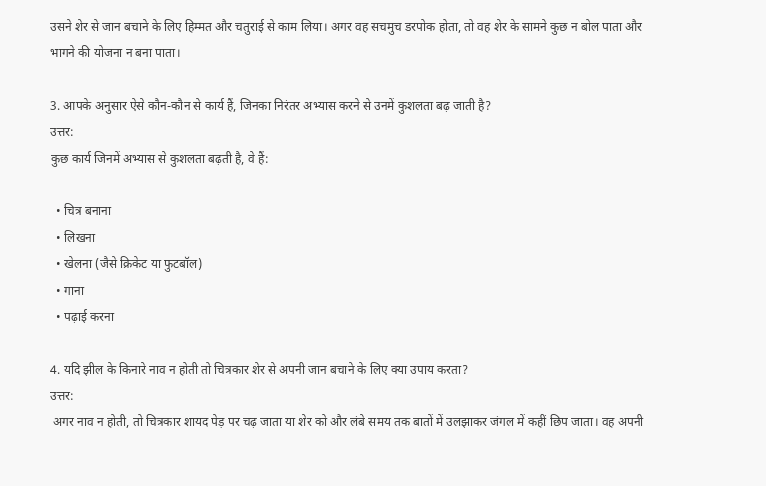उसने शेर से जान बचाने के लिए हिम्मत और चतुराई से काम लिया। अगर वह सचमुच डरपोक होता, तो वह शेर के सामने कुछ न बोल पाता और भागने की योजना न बना पाता।

3. आपके अनुसार ऐसे कौन-कौन से कार्य हैं, जिनका निरंतर अभ्यास करने से उनमें कुशलता बढ़ जाती है?
उत्तर:
कुछ कार्य जिनमें अभ्यास से कुशलता बढ़ती है, वे हैं:

  • चित्र बनाना
  • लिखना
  • खेलना (जैसे क्रिकेट या फुटबॉल)
  • गाना
  • पढ़ाई करना

4. यदि झील के किनारे नाव न होती तो चित्रकार शेर से अपनी जान बचाने के लिए क्या उपाय करता?
उत्तर:
 अगर नाव न होती, तो चित्रकार शायद पेड़ पर चढ़ जाता या शेर को और लंबे समय तक बातों में उलझाकर जंगल में कहीं छिप जाता। वह अपनी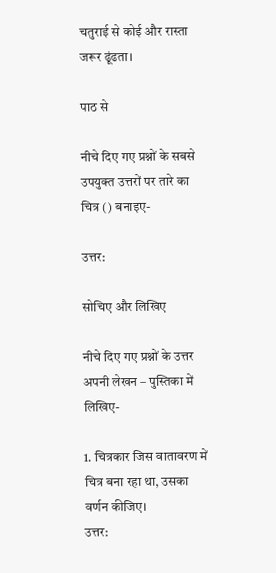चतुराई से कोई और रास्ता जरूर ढूंढता।

पाठ से

नीचे दिए गए प्रश्नों के सबसे उपयुक्त उत्तरों पर तारे का चित्र () बनाइए-

उत्तर:

सोचिए और लिखिए

नीचे दिए गए प्रश्नों के उत्तर अपनी लेखन – पुस्तिका में लिखिए-

1. चित्रकार जिस वातावरण में चित्र बना रहा था, उसका वर्णन कीजिए।
उत्तर: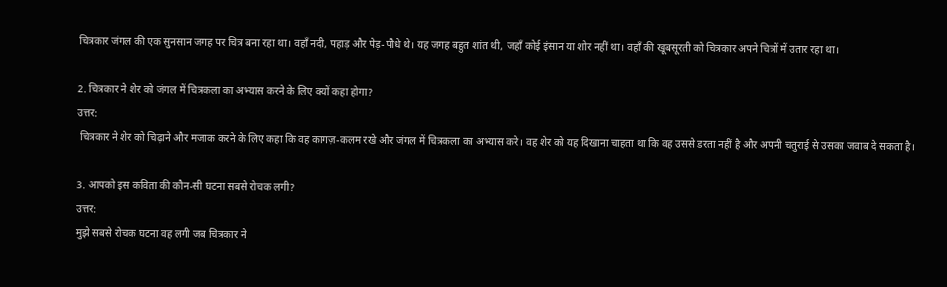चित्रकार जंगल की एक सुनसान जगह पर चित्र बना रहा था। वहाँ नदी, पहाड़ और पेड़-पौधे थे। यह जगह बहुत शांत थी, जहाँ कोई इंसान या शोर नहीं था। वहाँ की खूबसूरती को चित्रकार अपने चित्रों में उतार रहा था।

2. चित्रकार ने शेर को जंगल में चित्रकला का अभ्यास करने के लिए क्यों कहा होगा?
उत्तर:
 चित्रकार ने शेर को चिढ़ाने और मजाक करने के लिए कहा कि वह कागज़-कलम रखे और जंगल में चित्रकला का अभ्यास करे। वह शेर को यह दिखाना चाहता था कि वह उससे डरता नहीं है और अपनी चतुराई से उसका जवाब दे सकता है।

3. आपको इस कविता की कौन-सी घटना सबसे रोचक लगी?
उत्तर:
मुझे सबसे रोचक घटना वह लगी जब चित्रकार ने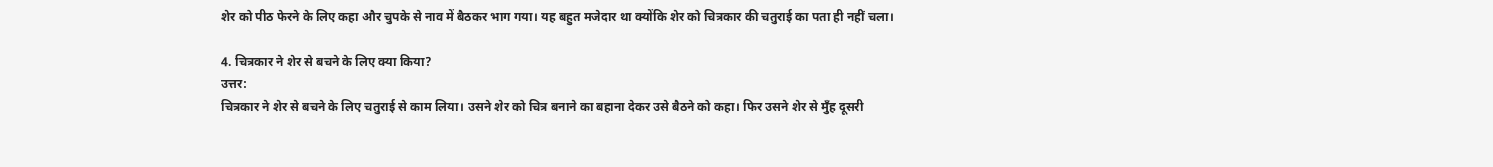शेर को पीठ फेरने के लिए कहा और चुपके से नाव में बैठकर भाग गया। यह बहुत मजेदार था क्योंकि शेर को चित्रकार की चतुराई का पता ही नहीं चला।

4. चित्रकार ने शेर से बचने के लिए क्या किया?
उत्तर:
चित्रकार ने शेर से बचने के लिए चतुराई से काम लिया। उसने शेर को चित्र बनाने का बहाना देकर उसे बैठने को कहा। फिर उसने शेर से मुँह दूसरी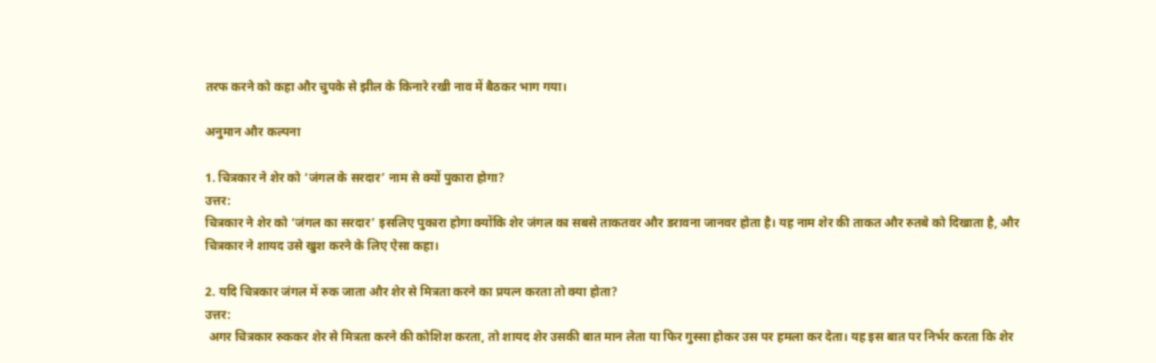तरफ करने को कहा और चुपके से झील के किनारे रखी नाव में बैठकर भाग गया।

अनुमान और कल्पना

1. चित्रकार ने शेर को ‘जंगल के सरदार’ नाम से क्यों पुकारा होगा?
उत्तर:
चित्रकार ने शेर को ‘जंगल का सरदार’ इसलिए पुकारा होगा क्योंकि शेर जंगल का सबसे ताकतवर और डरावना जानवर होता है। यह नाम शेर की ताकत और रुतबे को दिखाता है, और चित्रकार ने शायद उसे खुश करने के लिए ऐसा कहा।

2. यदि चित्रकार जंगल में रुक जाता और शेर से मित्रता करने का प्रयत्न करता तो क्या होता?
उत्तर:
 अगर चित्रकार रुककर शेर से मित्रता करने की कोशिश करता, तो शायद शेर उसकी बात मान लेता या फिर गुस्सा होकर उस पर हमला कर देता। यह इस बात पर निर्भर करता कि शेर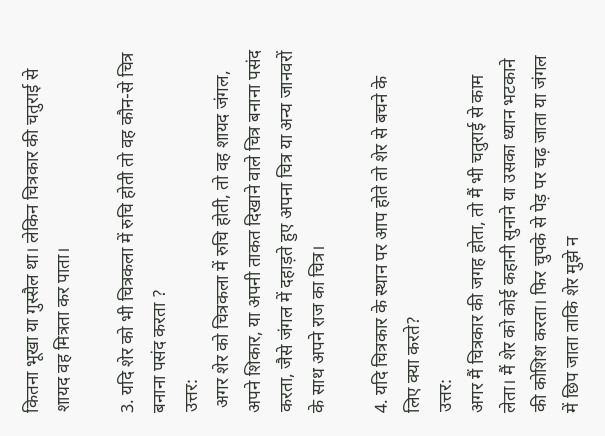कितना भूखा या गुस्सैल था। लेकिन चित्रकार की चतुराई से शायद वह मित्रता कर पाता।

3. यदि शेर को भी चित्रकला में रुचि होती तो वह कौन-से चित्र बनाना पसंद करता ?
उत्तर:
 अगर शेर को चित्रकला में रुचि होती, तो वह शायद जंगल, अपने शिकार, या अपनी ताकत दिखाने वाले चित्र बनाना पसंद करता, जैसे जंगल में दहाड़ते हुए अपना चित्र या अन्य जानवरों के साथ अपने राज का चित्र।

4. यदि चित्रकार के स्थान पर आप होते तो शेर से बचने के लिए क्या करते?
उत्तर:
अगर मैं चित्रकार की जगह होता, तो मैं भी चतुराई से काम लेता। मैं शेर को कोई कहानी सुनाने या उसका ध्यान भटकाने की कोशिश करता। फिर चुपके से पेड़ पर चढ़ जाता या जंगल में छिप जाता ताकि शेर मुझे न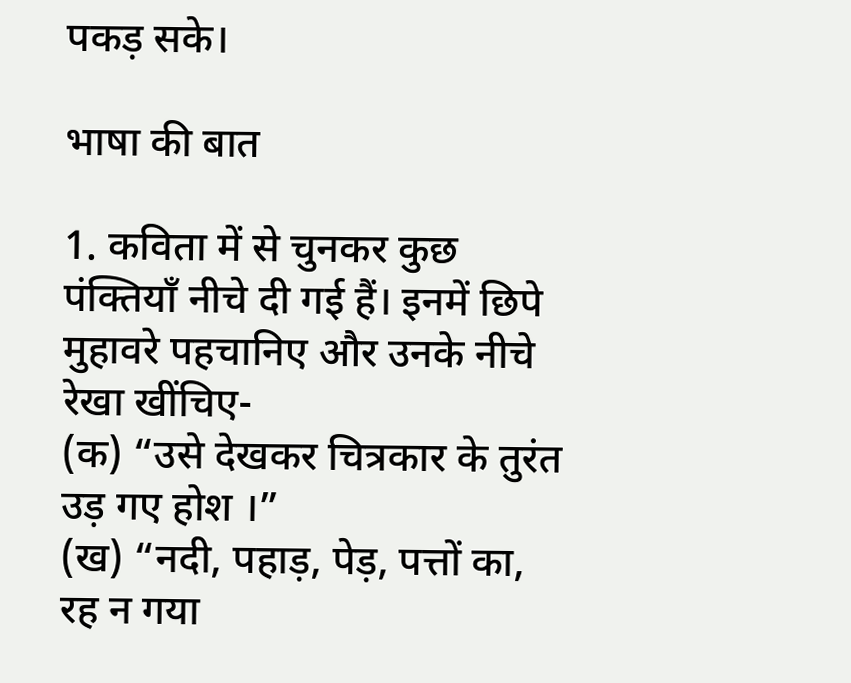पकड़ सके।

भाषा की बात

1. कविता में से चुनकर कुछ पंक्तियाँ नीचे दी गई हैं। इनमें छिपे मुहावरे पहचानिए और उनके नीचे रेखा खींचिए-
(क) “उसे देखकर चित्रकार के तुरंत उड़ गए होश ।”
(ख) “नदी, पहाड़, पेड़, पत्तों का, रह न गया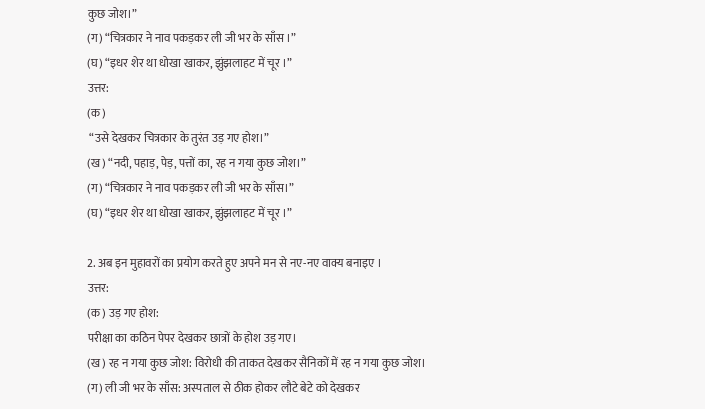कुछ जोश।”
(ग) “चित्रकार ने नाव पकड़कर ली जी भर के साँस ।”
(घ) “इधर शेर था धोखा खाकर, झुंझलाहट में चूर ।”
उत्तर:
(क)
 “उसे देखकर चित्रकार के तुरंत उड़ गए होश।”
(ख) “नदी, पहाड़, पेड़, पत्तों का, रह न गया कुछ जोश।”
(ग) “चित्रकार ने नाव पकड़कर ली जी भर के साँस।”
(घ) “इधर शेर था धोखा खाकर, झुंझलाहट में चूर ।”

2. अब इन मुहावरों का प्रयोग करते हुए अपने मन से नए-नए वाक्य बनाइए ।
उत्तर:
(क) उड़ गए होश:
परीक्षा का कठिन पेपर देखकर छात्रों के होश उड़ गए।
(ख) रह न गया कुछ जोश: विरोधी की ताकत देखकर सैनिकों में रह न गया कुछ जोश।
(ग) ली जी भर के साँस: अस्पताल से ठीक होकर लौटे बेटे को देखकर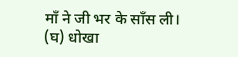माँ ने जी भर के साँस ली।
(घ) धोखा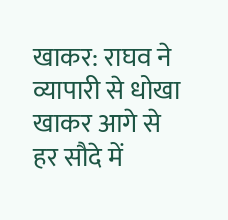खाकर: राघव ने व्यापारी से धोखा खाकर आगे से हर सौदे में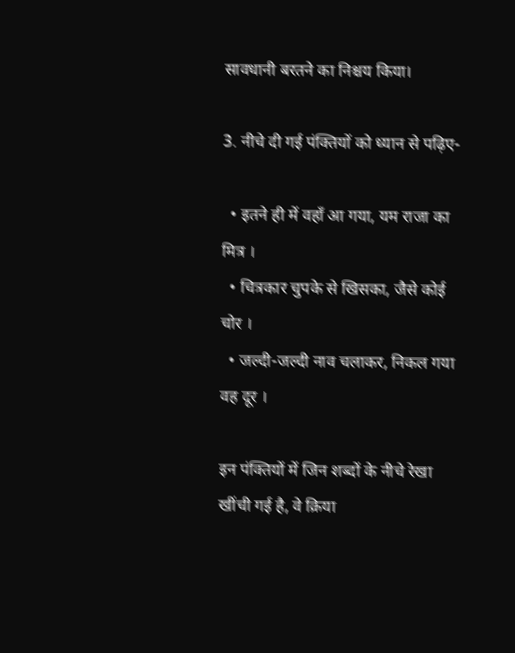सावधानी बरतने का निश्चय किया।

3. नीचे दी गई पंक्तियों को ध्यान से पढ़िए-

  • इतने ही में वहाँ आ गया, यम राजा का मित्र ।
  • चित्रकार चुपके से खिसका, जैसे कोई चोर ।
  • जल्दी-जल्दी नाव चलाकर, निकल गया वह दूर ।

इन पंक्तियों में जिन शब्दों के नीचे रेखा खींची गई है, वे क्रिया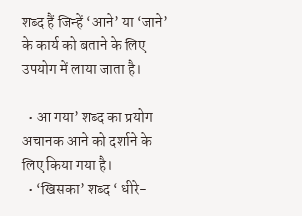शब्द हैं जिन्हें ‘आने’ या ‘जाने’ के कार्य को बताने के लिए उपयोग में लाया जाता है।

  • आ गया’ शब्द का प्रयोग अचानक आने को दर्शाने के लिए किया गया है।
  • ‘खिसका’ शब्द ‘ धीरे-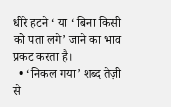धीरे हटने ‘ या ‘ बिना किसी को पता लगे’ जाने का भाव प्रकट करता है।
  • ‘निकल गया’ शब्द तेज़ी से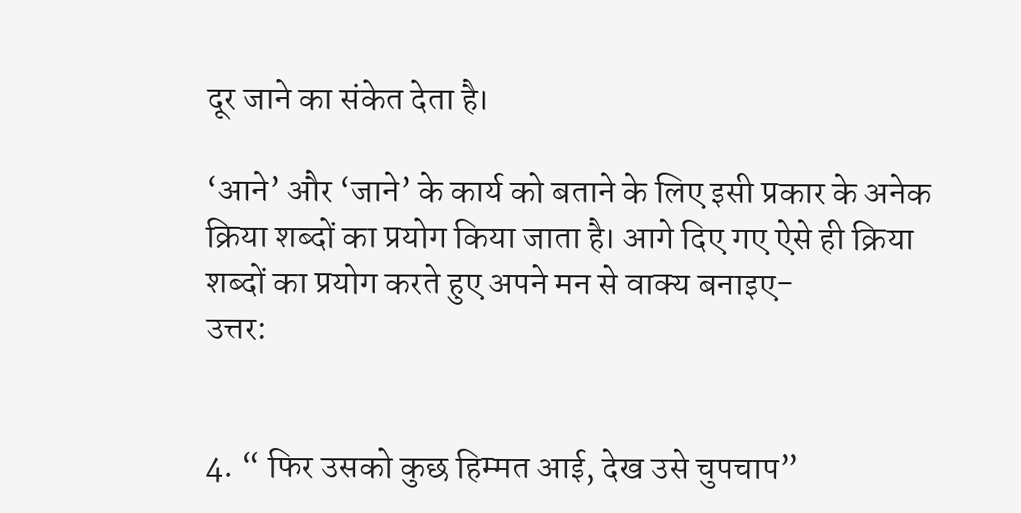दूर जाने का संकेत देता है।

‘आने’ और ‘जाने’ के कार्य को बताने के लिए इसी प्रकार के अनेक क्रिया शब्दों का प्रयोग किया जाता है। आगे दिए गए ऐसे ही क्रिया शब्दों का प्रयोग करते हुए अपने मन से वाक्य बनाइए-
उत्तर:


4. “ फिर उसको कुछ हिम्मत आई, देख उसे चुपचाप”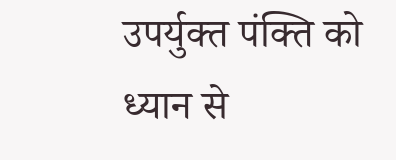उपर्युक्त पंक्ति को ध्यान से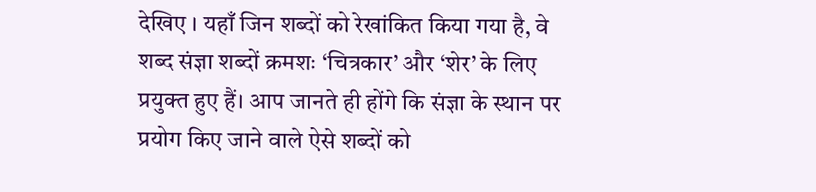देखिए । यहाँ जिन शब्दों को रेखांकित किया गया है, वे शब्द संज्ञा शब्दों क्रमशः ‘चित्रकार’ और ‘शेर’ के लिए प्रयुक्त हुए हैं। आप जानते ही होंगे कि संज्ञा के स्थान पर प्रयोग किए जाने वाले ऐसे शब्दों को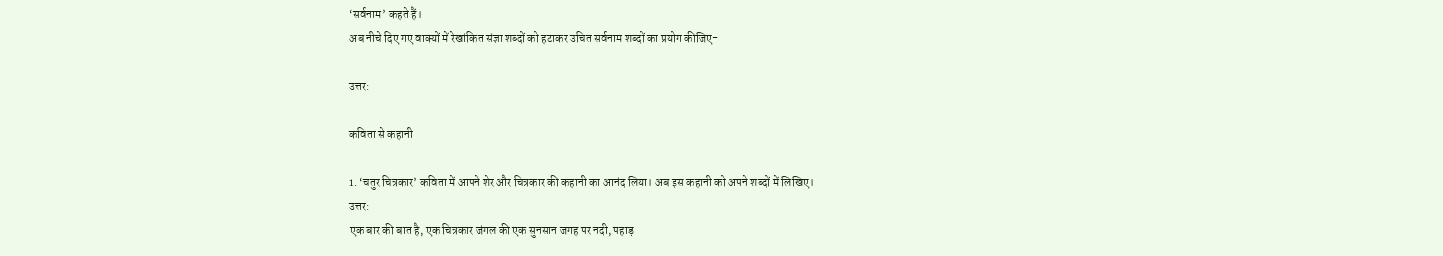‘सर्वनाम’ कहते हैं।
अब नीचे दिए गए वाक्यों में रेखांकित संज्ञा शब्दों को हटाकर उचित सर्वनाम शब्दों का प्रयोग कीजिए-

उत्तर:

कविता से कहानी

1. ‘चतुर चित्रकार’ कविता में आपने शेर और चित्रकार की कहानी का आनंद लिया। अब इस कहानी को अपने शब्दों में लिखिए।
उत्तर:
एक बार की बात है, एक चित्रकार जंगल की एक सुनसान जगह पर नदी, पहाड़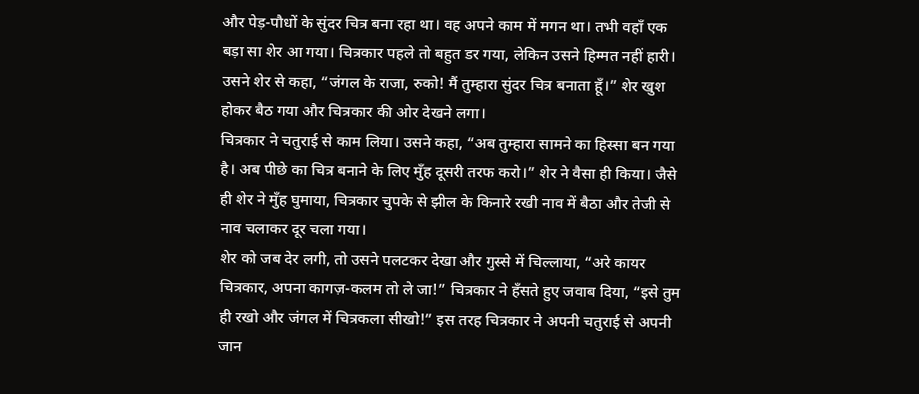और पेड़-पौधों के सुंदर चित्र बना रहा था। वह अपने काम में मगन था। तभी वहाँ एक बड़ा सा शेर आ गया। चित्रकार पहले तो बहुत डर गया, लेकिन उसने हिम्मत नहीं हारी। उसने शेर से कहा, “जंगल के राजा, रुको! मैं तुम्हारा सुंदर चित्र बनाता हूँ।” शेर खुश होकर बैठ गया और चित्रकार की ओर देखने लगा।
चित्रकार ने चतुराई से काम लिया। उसने कहा, “अब तुम्हारा सामने का हिस्सा बन गया है। अब पीछे का चित्र बनाने के लिए मुँह दूसरी तरफ करो।” शेर ने वैसा ही किया। जैसे ही शेर ने मुँह घुमाया, चित्रकार चुपके से झील के किनारे रखी नाव में बैठा और तेजी से नाव चलाकर दूर चला गया।
शेर को जब देर लगी, तो उसने पलटकर देखा और गुस्से में चिल्लाया, “अरे कायर चित्रकार, अपना कागज़-कलम तो ले जा!” चित्रकार ने हँसते हुए जवाब दिया, “इसे तुम ही रखो और जंगल में चित्रकला सीखो!” इस तरह चित्रकार ने अपनी चतुराई से अपनी जान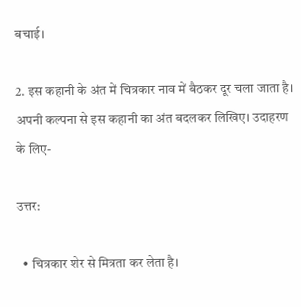बचाई।

2. इस कहानी के अंत में चित्रकार नाव में बैठकर दूर चला जाता है। अपनी कल्पना से इस कहानी का अंत बदलकर लिखिए। उदाहरण के लिए-

उत्तर:

  • चित्रकार शेर से मित्रता कर लेता है।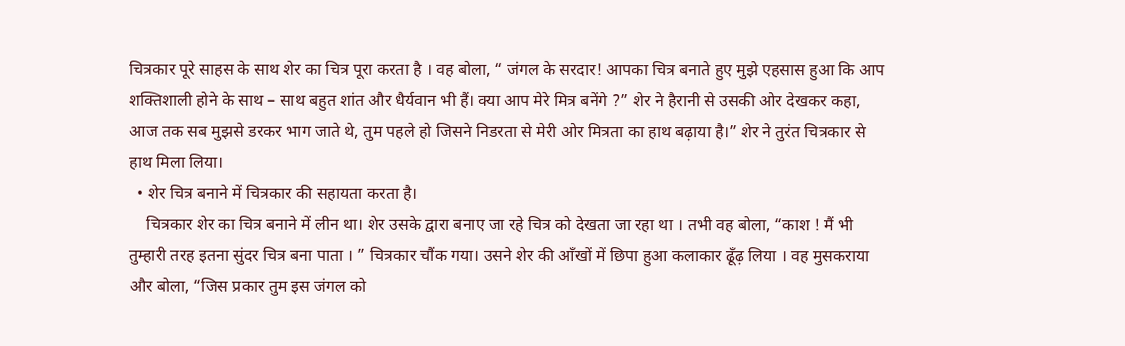चित्रकार पूरे साहस के साथ शेर का चित्र पूरा करता है । वह बोला, “ जंगल के सरदार! आपका चित्र बनाते हुए मुझे एहसास हुआ कि आप शक्तिशाली होने के साथ – साथ बहुत शांत और धैर्यवान भी हैं। क्या आप मेरे मित्र बनेंगे ?” शेर ने हैरानी से उसकी ओर देखकर कहा, आज तक सब मुझसे डरकर भाग जाते थे, तुम पहले हो जिसने निडरता से मेरी ओर मित्रता का हाथ बढ़ाया है।” शेर ने तुरंत चित्रकार से हाथ मिला लिया।
  • शेर चित्र बनाने में चित्रकार की सहायता करता है।
    चित्रकार शेर का चित्र बनाने में लीन था। शेर उसके द्वारा बनाए जा रहे चित्र को देखता जा रहा था । तभी वह बोला, “काश ! मैं भी तुम्हारी तरह इतना सुंदर चित्र बना पाता । ” चित्रकार चौंक गया। उसने शेर की आँखों में छिपा हुआ कलाकार ढूँढ़ लिया । वह मुसकराया और बोला, “जिस प्रकार तुम इस जंगल को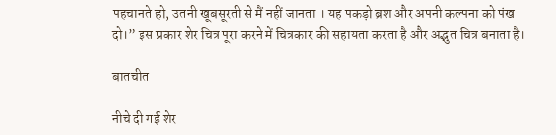पहचानते हो, उतनी खूबसूरती से मैं नहीं जानता । यह पकड़ो ब्रश और अपनी कल्पना को पंख दो।” इस प्रकार शेर चित्र पूरा करने में चित्रकार की सहायता करता है और अद्भुत चित्र बनाता है।

बातचीत

नीचे दी गई शेर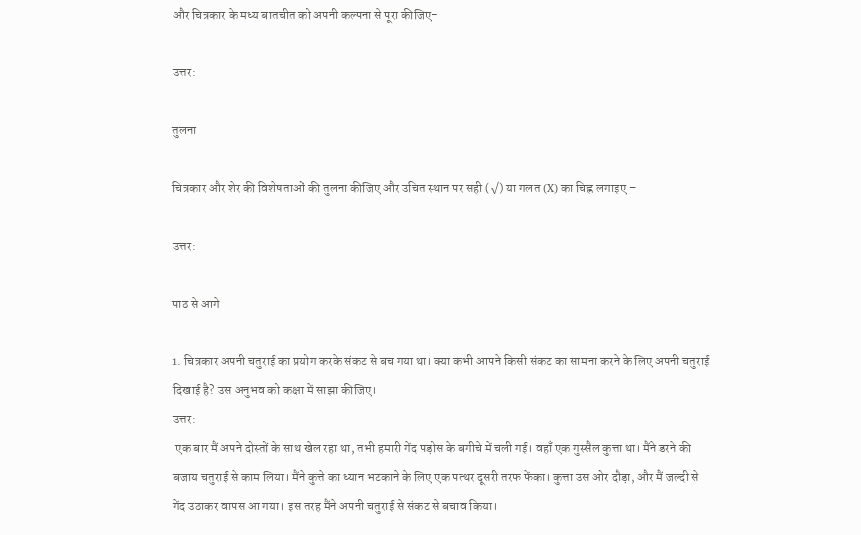और चित्रकार के मध्य बातचीत को अपनी कल्पना से पूरा कीजिए-

उत्तर:

तुलना

चित्रकार और शेर की विशेषताओं की तुलना कीजिए और उचित स्थान पर सही (√) या गलत (X) का चिह्न लगाइए –

उत्तर:

पाठ से आगे

1. चित्रकार अपनी चतुराई का प्रयोग करके संकट से बच गया था। क्या कभी आपने किसी संकट का सामना करने के लिए अपनी चतुराई दिखाई है? उस अनुभव को कक्षा में साझा कीजिए।
उत्तर:
 एक बार मैं अपने दोस्तों के साथ खेल रहा था, तभी हमारी गेंद पड़ोस के बगीचे में चली गई। वहाँ एक गुस्सैल कुत्ता था। मैंने डरने की बजाय चतुराई से काम लिया। मैंने कुत्ते का ध्यान भटकाने के लिए एक पत्थर दूसरी तरफ फेंका। कुत्ता उस ओर दौड़ा, और मैं जल्दी से गेंद उठाकर वापस आ गया। इस तरह मैंने अपनी चतुराई से संकट से बचाव किया।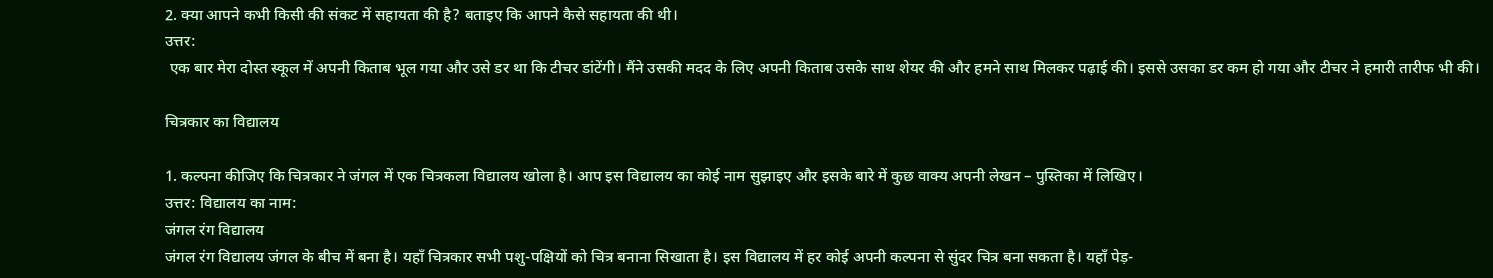2. क्या आपने कभी किसी की संकट में सहायता की है? बताइए कि आपने कैसे सहायता की थी।
उत्तर:
 एक बार मेरा दोस्त स्कूल में अपनी किताब भूल गया और उसे डर था कि टीचर डांटेंगी। मैंने उसकी मदद के लिए अपनी किताब उसके साथ शेयर की और हमने साथ मिलकर पढ़ाई की। इससे उसका डर कम हो गया और टीचर ने हमारी तारीफ भी की।

चित्रकार का विद्यालय

1. कल्पना कीजिए कि चित्रकार ने जंगल में एक चित्रकला विद्यालय खोला है। आप इस विद्यालय का कोई नाम सुझाइए और इसके बारे में कुछ वाक्य अपनी लेखन – पुस्तिका में लिखिए।
उत्तर: विद्यालय का नाम:
जंगल रंग विद्यालय
जंगल रंग विद्यालय जंगल के बीच में बना है। यहाँ चित्रकार सभी पशु-पक्षियों को चित्र बनाना सिखाता है। इस विद्यालय में हर कोई अपनी कल्पना से सुंदर चित्र बना सकता है। यहाँ पेड़-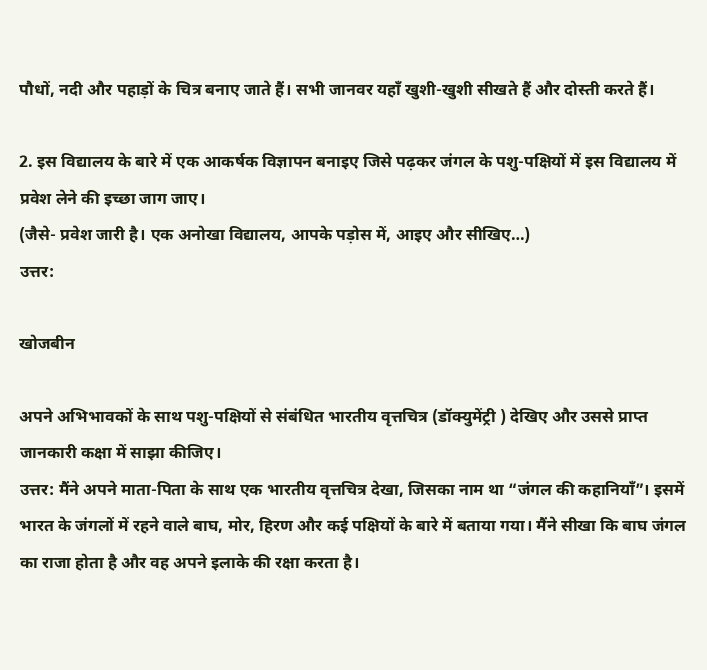पौधों, नदी और पहाड़ों के चित्र बनाए जाते हैं। सभी जानवर यहाँ खुशी-खुशी सीखते हैं और दोस्ती करते हैं।

2. इस विद्यालय के बारे में एक आकर्षक विज्ञापन बनाइए जिसे पढ़कर जंगल के पशु-पक्षियों में इस विद्यालय में प्रवेश लेने की इच्छा जाग जाए।
(जैसे- प्रवेश जारी है। एक अनोखा विद्यालय, आपके पड़ोस में, आइए और सीखिए…)
उत्तर:

खोजबीन

अपने अभिभावकों के साथ पशु-पक्षियों से संबंधित भारतीय वृत्तचित्र (डॉक्युमेंट्री ) देखिए और उससे प्राप्त जानकारी कक्षा में साझा कीजिए।
उत्तर: मैंने अपने माता-पिता के साथ एक भारतीय वृत्तचित्र देखा, जिसका नाम था “जंगल की कहानियाँ”। इसमें भारत के जंगलों में रहने वाले बाघ, मोर, हिरण और कई पक्षियों के बारे में बताया गया। मैंने सीखा कि बाघ जंगल का राजा होता है और वह अपने इलाके की रक्षा करता है।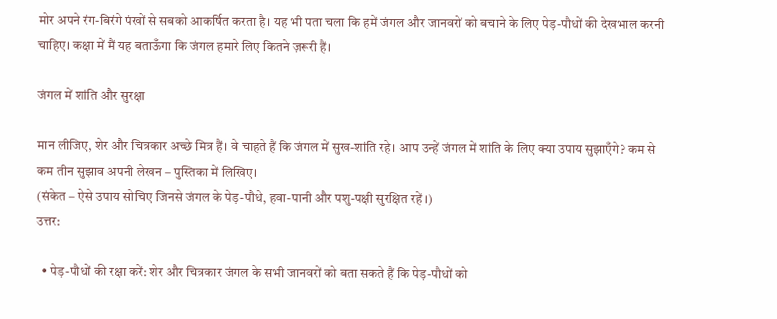मोर अपने रंग-बिरंगे पंखों से सबको आकर्षित करता है। यह भी पता चला कि हमें जंगल और जानवरों को बचाने के लिए पेड़-पौधों की देखभाल करनी चाहिए। कक्षा में मैं यह बताऊँगा कि जंगल हमारे लिए कितने ज़रूरी हैं।

जंगल में शांति और सुरक्षा

मान लीजिए, शेर और चित्रकार अच्छे मित्र हैं। वे चाहते हैं कि जंगल में सुख-शांति रहे। आप उन्हें जंगल में शांति के लिए क्या उपाय सुझाएँगे? कम से कम तीन सुझाव अपनी लेखन – पुस्तिका में लिखिए।
(संकेत – ऐसे उपाय सोचिए जिनसे जंगल के पेड़-पौधे, हवा-पानी और पशु-पक्षी सुरक्षित रहें ।)
उत्तर:

  • पेड़-पौधों की रक्षा करें: शेर और चित्रकार जंगल के सभी जानवरों को बता सकते हैं कि पेड़-पौधों को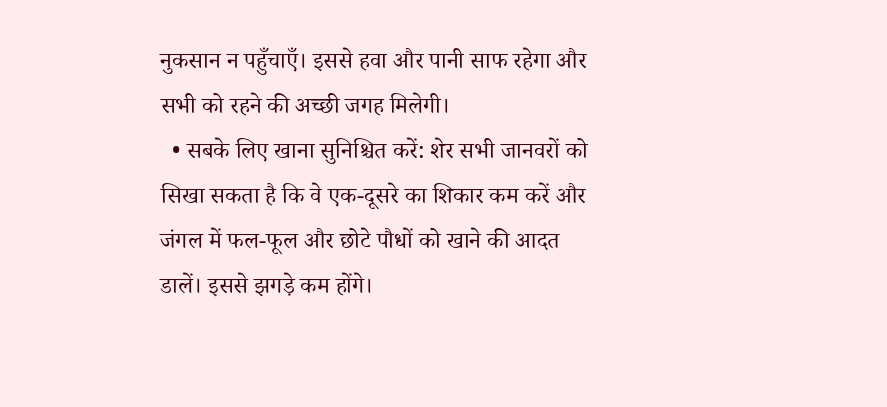नुकसान न पहुँचाएँ। इससे हवा और पानी साफ रहेगा और सभी को रहने की अच्छी जगह मिलेगी।
  • सबके लिए खाना सुनिश्चित करें: शेर सभी जानवरों को सिखा सकता है कि वे एक-दूसरे का शिकार कम करें और जंगल में फल-फूल और छोटे पौधों को खाने की आदत डालें। इससे झगड़े कम होंगे।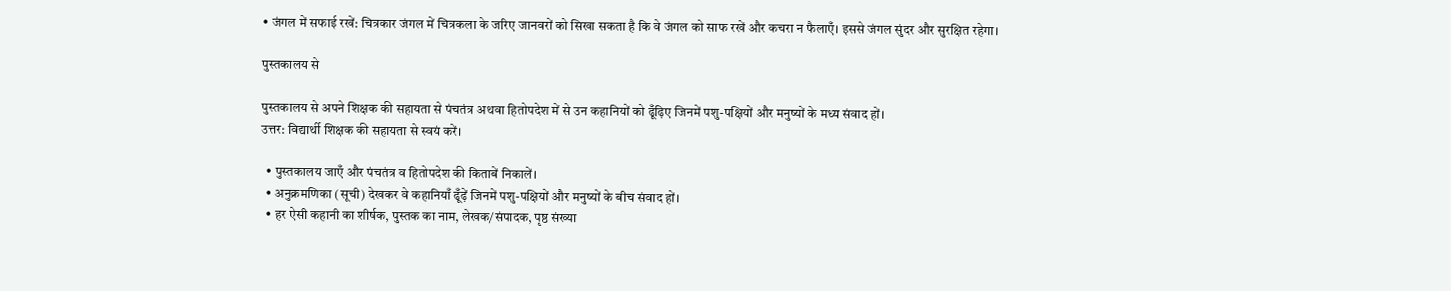• जंगल में सफाई रखें: चित्रकार जंगल में चित्रकला के जरिए जानवरों को सिखा सकता है कि वे जंगल को साफ रखें और कचरा न फैलाएँ। इससे जंगल सुंदर और सुरक्षित रहेगा।

पुस्तकालय से

पुस्तकालय से अपने शिक्षक की सहायता से पंचतंत्र अथवा हितोपदेश में से उन कहानियों को ढूँढ़िए जिनमें पशु-पक्षियों और मनुष्यों के मध्य संवाद हों।
उत्तर: विद्यार्थी शिक्षक की सहायता से स्वयं करें।

  • पुस्तकालय जाएँ और पंचतंत्र व हितोपदेश की किताबें निकालें।
  • अनुक्रमणिका (सूची) देखकर वे कहानियाँ ढूँढ़ें जिनमें पशु-पक्षियों और मनुष्यों के बीच संवाद हों।
  • हर ऐसी कहानी का शीर्षक, पुस्तक का नाम, लेखक/संपादक, पृष्ठ संख्या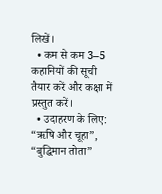लिखें।
  • कम से कम 3–5 कहानियों की सूची तैयार करें और कक्षा में प्रस्तुत करें।
  • उदाहरण के लिए: “ऋषि और चूहा”, “बुद्धिमान तोता”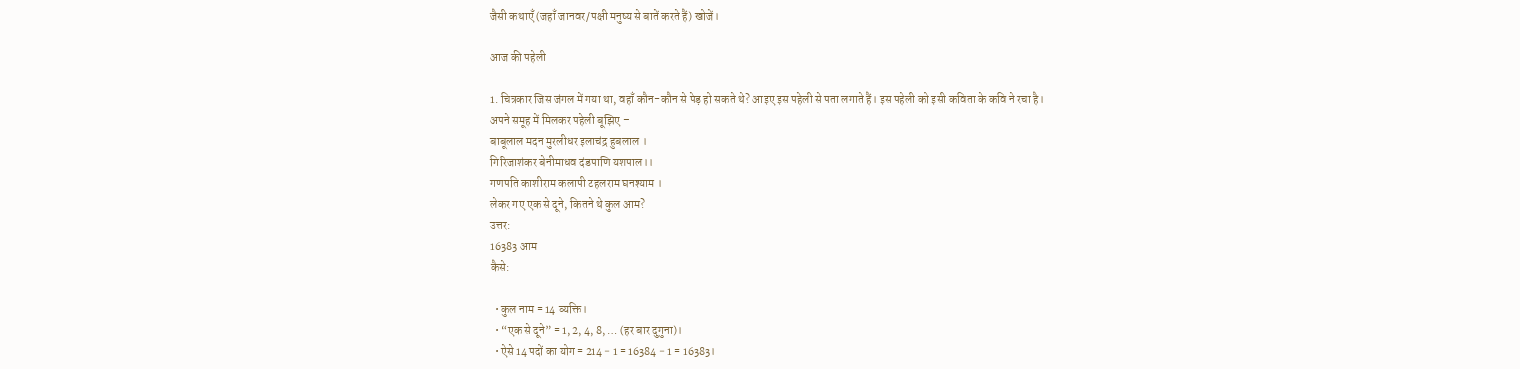जैसी कथाएँ (जहाँ जानवर/पक्षी मनुष्य से बातें करते हैं) खोजें।

आज की पहेली

1. चित्रकार जिस जंगल में गया था, वहाँ कौन-कौन से पेड़ हो सकते थे? आइए इस पहेली से पता लगाते हैं। इस पहेली को इसी कविता के कवि ने रचा है।
अपने समूह में मिलकर पहेली बूझिए –
बाबूलाल मदन मुरलीधर इलाचंद्र हुबलाल ।
गिरिजाशंकर बेनीमाधव दंडपाणि यशपाल।।
गणपति काशीराम कलापी टहलराम घनश्याम ।
लेकर गए एक से दूने, कितने थे कुल आम?
उत्तर:
16383 आम
कैसे:

  • कुल नाम = 14 व्यक्ति।
  • “एक से दूने” = 1, 2, 4, 8, … (हर बार दुगुना)।
  • ऐसे 14 पदों का योग = 214 − 1 = 16384 − 1 = 16383।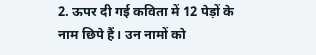2. ऊपर दी गई कविता में 12 पेड़ों के नाम छिपे हैं। उन नामों को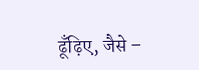ढूँढ़िए, जैसे –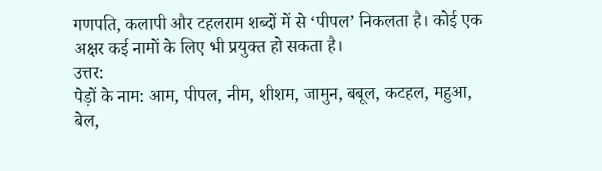गणपति, कलापी और टहलराम शब्दों में से ‘पीपल’ निकलता है। कोई एक अक्षर कई नामों के लिए भी प्रयुक्त हो सकता है।
उत्तर:
पेड़ों के नाम: आम, पीपल, नीम, शीशम, जामुन, बबूल, कटहल, महुआ, बेल,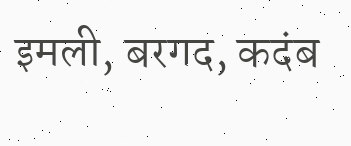इमली, बरगद, कदंब